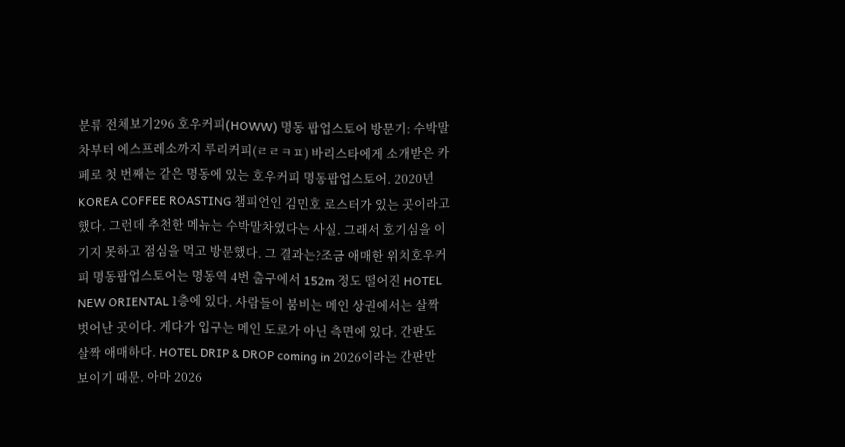분류 전체보기296 호우커피(HOWW) 명동 팝업스토어 방문기: 수박말차부터 에스프레소까지 루리커피(ㄹㄹㅋㅍ) 바리스타에게 소개받은 카페로 첫 번째는 같은 명동에 있는 호우커피 명동팝업스토어. 2020년 KOREA COFFEE ROASTING 챔피언인 김민호 로스터가 있는 곳이라고 했다. 그런데 추천한 메뉴는 수박말차였다는 사실. 그래서 호기심을 이기지 못하고 점심을 먹고 방문했다. 그 결과는?조금 애매한 위치호우커피 명동팝업스토어는 명동역 4번 출구에서 152m 정도 떨어진 HOTEL NEW ORIENTAL 1층에 있다. 사람들이 붐비는 메인 상권에서는 살짝 벗어난 곳이다. 게다가 입구는 메인 도로가 아닌 측면에 있다. 간판도 살짝 애매하다. HOTEL DRIP & DROP coming in 2026이라는 간판만 보이기 때문. 아마 2026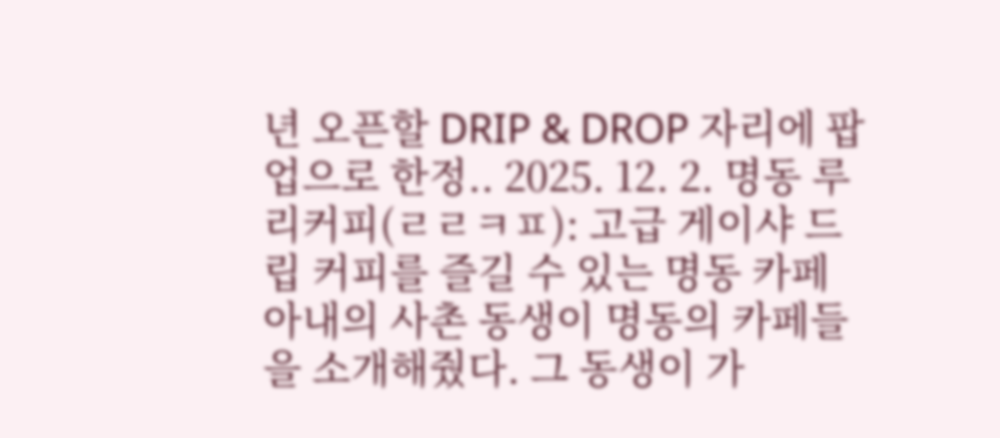년 오픈할 DRIP & DROP 자리에 팝업으로 한정.. 2025. 12. 2. 명동 루리커피(ㄹㄹㅋㅍ): 고급 게이샤 드립 커피를 즐길 수 있는 명동 카페 아내의 사촌 동생이 명동의 카페들을 소개해줬다. 그 동생이 가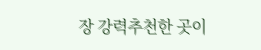장 강력추천한 곳이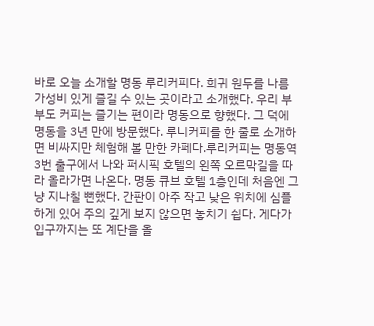바로 오늘 소개할 명동 루리커피다. 희귀 원두를 나름 가성비 있게 즐길 수 있는 곳이라고 소개했다. 우리 부부도 커피는 즐기는 편이라 명동으로 향했다. 그 덕에 명동을 3년 만에 방문했다. 루니커피를 한 줄로 소개하면 비싸지만 체험해 볼 만한 카페다.루리커피는 명동역 3번 출구에서 나와 퍼시픽 호텔의 왼쪽 오르막길을 따라 올라가면 나온다. 명동 큐브 호텔 1층인데 처음엔 그냥 지나칠 뻔했다. 간판이 아주 작고 낮은 위치에 심플하게 있어 주의 깊게 보지 않으면 놓치기 쉽다. 게다가 입구까지는 또 계단을 올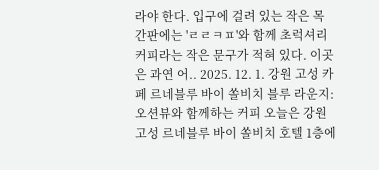라야 한다. 입구에 걸려 있는 작은 목간판에는 'ㄹㄹㅋㅍ'와 함께 초럭셔리 커피라는 작은 문구가 적혀 있다. 이곳은 과연 어.. 2025. 12. 1. 강원 고성 카페 르네블루 바이 쏠비치 블루 라운지: 오션뷰와 함께하는 커피 오늘은 강원 고성 르네블루 바이 쏠비치 호텔 1층에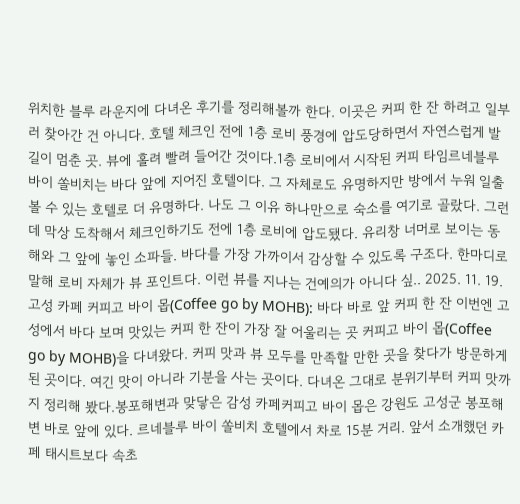위치한 블루 라운지에 다녀온 후기를 정리해볼까 한다. 이곳은 커피 한 잔 하려고 일부러 찾아간 건 아니다. 호텔 체크인 전에 1층 로비 풍경에 압도당하면서 자연스럽게 발길이 멈춘 곳. 뷰에 홀려 빨려 들어간 것이다.1층 로비에서 시작된 커피 타임르네블루 바이 쏠비치는 바다 앞에 지어진 호텔이다. 그 자체로도 유명하지만 방에서 누워 일출 볼 수 있는 호텔로 더 유명하다. 나도 그 이유 하나만으로 숙소를 여기로 골랐다. 그런데 막상 도착해서 체크인하기도 전에 1층 로비에 압도됐다. 유리창 너머로 보이는 동해와 그 앞에 놓인 소파들. 바다를 가장 가까이서 감상할 수 있도록 구조다. 한마디로 말해 로비 자체가 뷰 포인트다. 이런 뷰를 지나는 건예의가 아니다 싶.. 2025. 11. 19. 고성 카페 커피고 바이 몹(Coffee go by MOHB): 바다 바로 앞 커피 한 잔 이번엔 고성에서 바다 보며 맛있는 커피 한 잔이 가장 잘 어울리는 곳 커피고 바이 몹(Coffee go by MOHB)을 다녀왔다. 커피 맛과 뷰 모두를 만족할 만한 곳을 찾다가 방문하게 된 곳이다. 여긴 맛이 아니라 기분을 사는 곳이다. 다녀온 그대로 분위기부터 커피 맛까지 정리해 봤다.봉포해변과 맞닿은 감성 카페커피고 바이 몹은 강원도 고성군 봉포해변 바로 앞에 있다. 르네블루 바이 쏠비치 호텔에서 차로 15분 거리. 앞서 소개했던 카페 태시트보다 속초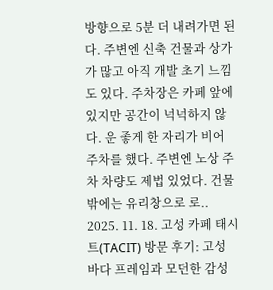방향으로 5분 더 내려가면 된다. 주변엔 신축 건물과 상가가 많고 아직 개발 초기 느낌도 있다. 주차장은 카페 앞에 있지만 공간이 넉넉하지 않다. 운 좋게 한 자리가 비어 주차를 했다. 주변엔 노상 주차 차량도 제법 있었다. 건물 밖에는 유리창으로 로.. 2025. 11. 18. 고성 카페 태시트(TACIT) 방문 후기: 고성 바다 프레임과 모던한 감성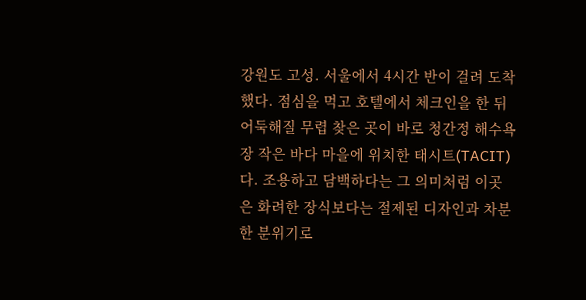강원도 고성. 서울에서 4시간 반이 걸려 도착했다. 점심을 먹고 호텔에서 체크인을 한 뒤 어둑해질 무렵 찾은 곳이 바로 청간정 해수욕장 작은 바다 마을에 위치한 태시트(TACIT)다. 조용하고 담백하다는 그 의미처럼 이곳은 화려한 장식보다는 절제된 디자인과 차분한 분위기로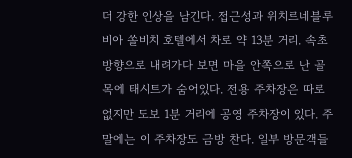더 강한 인상을 남긴다. 접근성과 위치르네블루 비아 쏠비치 호텔에서 차로 약 13분 거리. 속초 방향으로 내려가다 보면 마을 안쪽으로 난 골목에 태시트가 숨어있다. 전용 주차장은 따로 없지만 도보 1분 거리에 공영 주차장이 있다. 주말에는 이 주차장도 금방 찬다. 일부 방문객들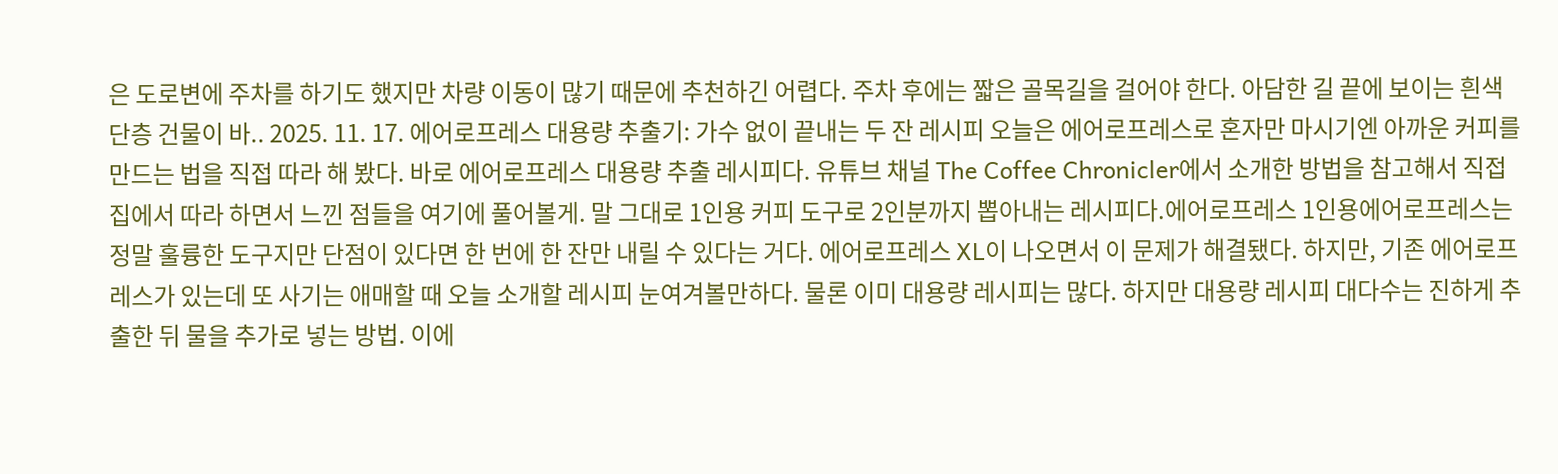은 도로변에 주차를 하기도 했지만 차량 이동이 많기 때문에 추천하긴 어렵다. 주차 후에는 짧은 골목길을 걸어야 한다. 아담한 길 끝에 보이는 흰색 단층 건물이 바.. 2025. 11. 17. 에어로프레스 대용량 추출기: 가수 없이 끝내는 두 잔 레시피 오늘은 에어로프레스로 혼자만 마시기엔 아까운 커피를 만드는 법을 직접 따라 해 봤다. 바로 에어로프레스 대용량 추출 레시피다. 유튜브 채널 The Coffee Chronicler에서 소개한 방법을 참고해서 직접 집에서 따라 하면서 느낀 점들을 여기에 풀어볼게. 말 그대로 1인용 커피 도구로 2인분까지 뽑아내는 레시피다.에어로프레스 1인용에어로프레스는 정말 훌륭한 도구지만 단점이 있다면 한 번에 한 잔만 내릴 수 있다는 거다. 에어로프레스 XL이 나오면서 이 문제가 해결됐다. 하지만, 기존 에어로프레스가 있는데 또 사기는 애매할 때 오늘 소개할 레시피 눈여겨볼만하다. 물론 이미 대용량 레시피는 많다. 하지만 대용량 레시피 대다수는 진하게 추출한 뒤 물을 추가로 넣는 방법. 이에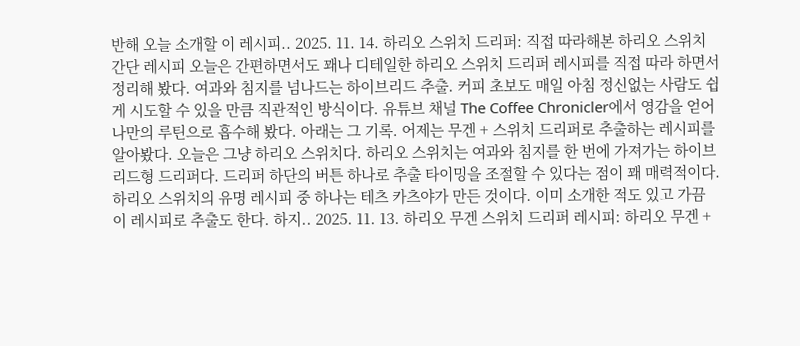반해 오늘 소개할 이 레시피.. 2025. 11. 14. 하리오 스위치 드리퍼: 직접 따라해본 하리오 스위치 간단 레시피 오늘은 간편하면서도 꽤나 디테일한 하리오 스위치 드리퍼 레시피를 직접 따라 하면서 정리해 봤다. 여과와 침지를 넘나드는 하이브리드 추출. 커피 초보도 매일 아침 정신없는 사람도 쉽게 시도할 수 있을 만큼 직관적인 방식이다. 유튜브 채널 The Coffee Chronicler에서 영감을 얻어 나만의 루틴으로 흡수해 봤다. 아래는 그 기록. 어제는 무겐 + 스위치 드리퍼로 추출하는 레시피를 알아봤다. 오늘은 그냥 하리오 스위치다. 하리오 스위치는 여과와 침지를 한 번에 가져가는 하이브리드형 드리퍼다. 드리퍼 하단의 버튼 하나로 추출 타이밍을 조절할 수 있다는 점이 꽤 매력적이다. 하리오 스위치의 유명 레시피 중 하나는 테츠 카츠야가 만든 것이다. 이미 소개한 적도 있고 가끔 이 레시피로 추출도 한다. 하지.. 2025. 11. 13. 하리오 무겐 스위치 드리퍼 레시피: 하리오 무겐 +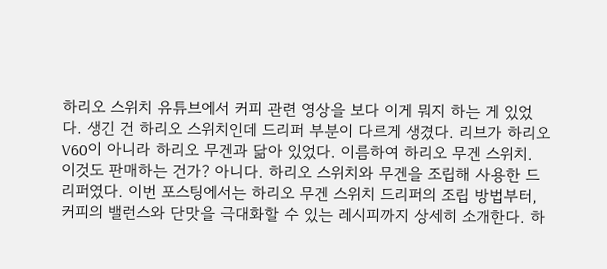하리오 스위치 유튜브에서 커피 관련 영상을 보다 이게 뭐지 하는 게 있었다. 생긴 건 하리오 스위치인데 드리퍼 부분이 다르게 생겼다. 리브가 하리오 V60이 아니라 하리오 무겐과 닮아 있었다. 이름하여 하리오 무겐 스위치. 이것도 판매하는 건가? 아니다. 하리오 스위치와 무겐을 조립해 사용한 드리퍼였다. 이번 포스팅에서는 하리오 무겐 스위치 드리퍼의 조립 방법부터, 커피의 밸런스와 단맛을 극대화할 수 있는 레시피까지 상세히 소개한다. 하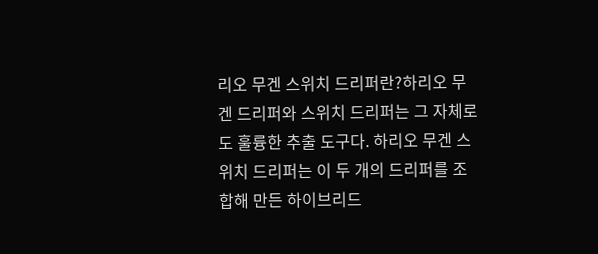리오 무겐 스위치 드리퍼란?하리오 무겐 드리퍼와 스위치 드리퍼는 그 자체로도 훌륭한 추출 도구다. 하리오 무겐 스위치 드리퍼는 이 두 개의 드리퍼를 조합해 만든 하이브리드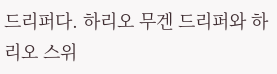드리퍼다. 하리오 무겐 드리퍼와 하리오 스위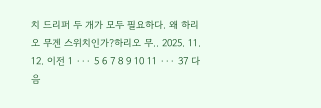치 드리퍼 두 개가 모두 필요하다. 왜 하리오 무겐 스위치인가?하리오 무.. 2025. 11. 12. 이전 1 ··· 5 6 7 8 9 10 11 ··· 37 다음